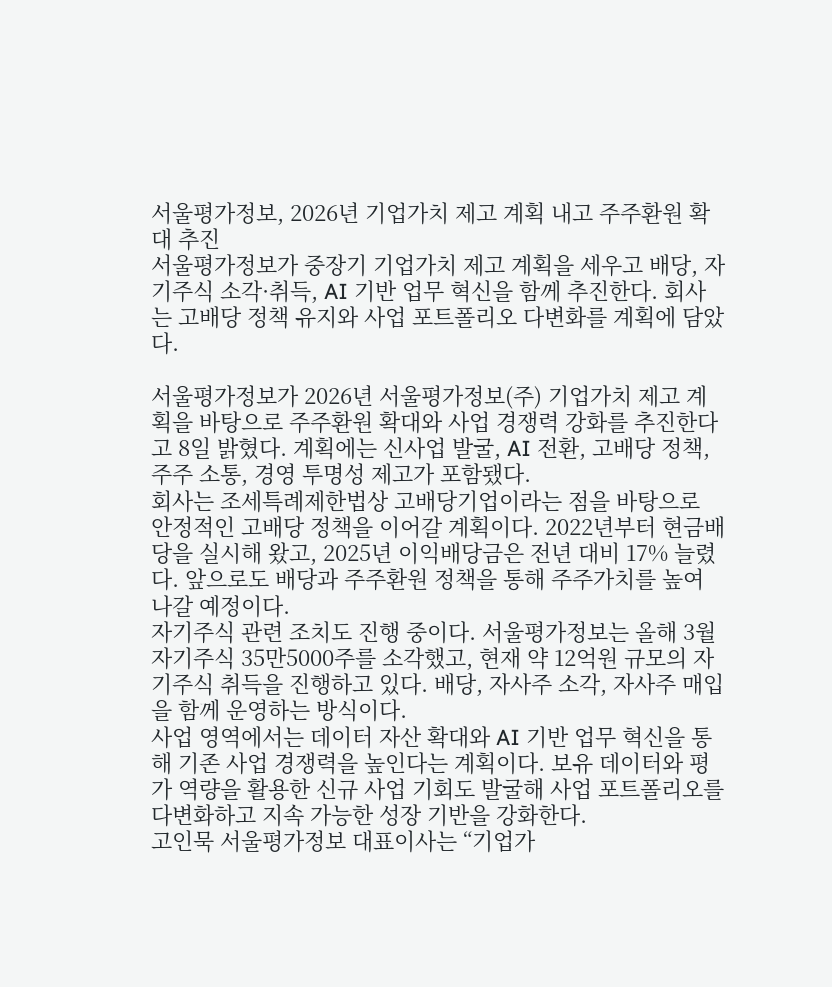서울평가정보, 2026년 기업가치 제고 계획 내고 주주환원 확대 추진
서울평가정보가 중장기 기업가치 제고 계획을 세우고 배당, 자기주식 소각·취득, AI 기반 업무 혁신을 함께 추진한다. 회사는 고배당 정책 유지와 사업 포트폴리오 다변화를 계획에 담았다.

서울평가정보가 2026년 서울평가정보(주) 기업가치 제고 계획을 바탕으로 주주환원 확대와 사업 경쟁력 강화를 추진한다고 8일 밝혔다. 계획에는 신사업 발굴, AI 전환, 고배당 정책, 주주 소통, 경영 투명성 제고가 포함됐다.
회사는 조세특례제한법상 고배당기업이라는 점을 바탕으로 안정적인 고배당 정책을 이어갈 계획이다. 2022년부터 현금배당을 실시해 왔고, 2025년 이익배당금은 전년 대비 17% 늘렸다. 앞으로도 배당과 주주환원 정책을 통해 주주가치를 높여 나갈 예정이다.
자기주식 관련 조치도 진행 중이다. 서울평가정보는 올해 3월 자기주식 35만5000주를 소각했고, 현재 약 12억원 규모의 자기주식 취득을 진행하고 있다. 배당, 자사주 소각, 자사주 매입을 함께 운영하는 방식이다.
사업 영역에서는 데이터 자산 확대와 AI 기반 업무 혁신을 통해 기존 사업 경쟁력을 높인다는 계획이다. 보유 데이터와 평가 역량을 활용한 신규 사업 기회도 발굴해 사업 포트폴리오를 다변화하고 지속 가능한 성장 기반을 강화한다.
고인묵 서울평가정보 대표이사는 “기업가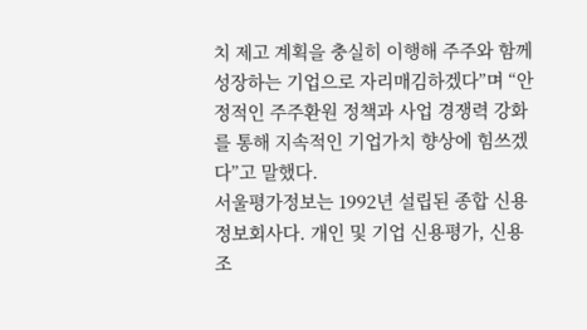치 제고 계획을 충실히 이행해 주주와 함께 성장하는 기업으로 자리매김하겠다”며 “안정적인 주주환원 정책과 사업 경쟁력 강화를 통해 지속적인 기업가치 향상에 힘쓰겠다”고 말했다.
서울평가정보는 1992년 설립된 종합 신용정보회사다. 개인 및 기업 신용평가, 신용조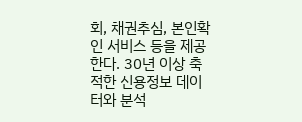회, 채권추심, 본인확인 서비스 등을 제공한다. 30년 이상 축적한 신용정보 데이터와 분석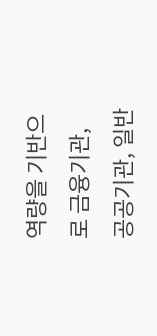역량을 기반으로 금융기관, 공공기관, 일반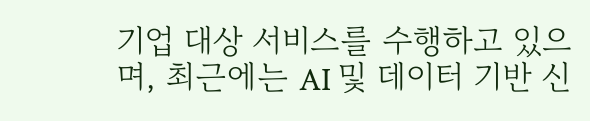기업 대상 서비스를 수행하고 있으며, 최근에는 AI 및 데이터 기반 신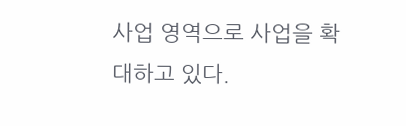사업 영역으로 사업을 확대하고 있다.